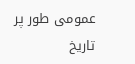عمومی طور پر تاریخ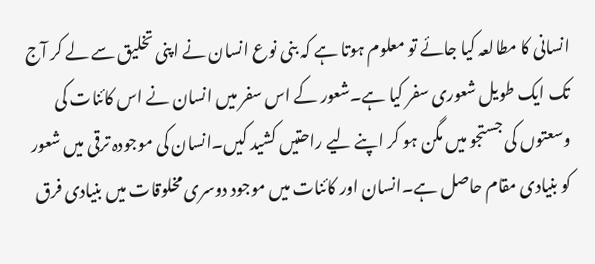انسانی کا مطالعہ کیا جائے تو معلوم ہوتا ہے کہ بنی نوع انسان نے اپنی تخلیق سے لے کر آج تک ایک طویل شعوری سفر کیا ہے۔شعور کے اس سفر میں انسان نے اس کائنات کی وسعتوں کی جستجو میں مگن ہو کر اپنے لیے راحتیں کشید کیں۔انسان کی موجودہ ترقی میں شعور کو بنیادی مقام حاصل ہے۔انسان اور کائنات میں موجود دوسری مخلوقات میں بنیادی فرق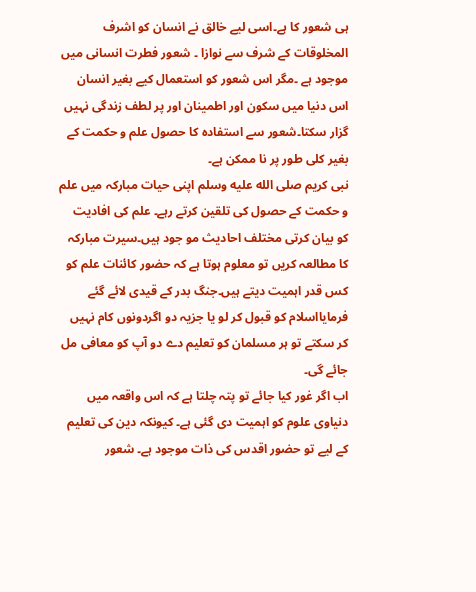ہی شعور کا ہے۔اسی لیے خالق نے انسان کو اشرف المخلوقات کے شرف سے نوازا ۔ شعور فطرت انسانی میں موجود ہے ۔مگر اس شعور کو استعمال کیے بغیر انسان اس دنیا میں سکون اور اطمینان اور پر لطف زندگی نہیں گزار سکتا۔شعور سے استفادہ کا حصول علم و حکمت کے بغیر کلی طور پر نا ممکن ہے۔
نبی کریم صلى الله عليه وسلم اپنی حیات مبارکہ میں علم و حکمت کے حصول کی تلقین کرتے رہے۔ علم کی افادیت کو بیان کرتی مختلف احادیث مو جود ہیں۔سیرت مبارکہ کا مطالعہ کریں تو معلوم ہوتا ہے کہ حضور کائنات علم کو کس قدر اہمیت دیتے ہیں۔جنگ بدر کے قیدی لائے گئے فرمایااسلام کو قبول کر لو یا جزیہ دو اگردونوں کام نہیں کر سکتے تو ہر مسلمان کو تعلیم دے دو آپ کو معافی مل جائے گی۔
اب اگر غور کیا جائے تو پتہ چلتا ہے کہ اس واقعہ میں دنیاوی علوم کو اہمیت دی گئی ہے۔ کیونکہ دین کی تعلیم کے لیے تو حضور اقدس کی ذات موجود ہے۔ شعور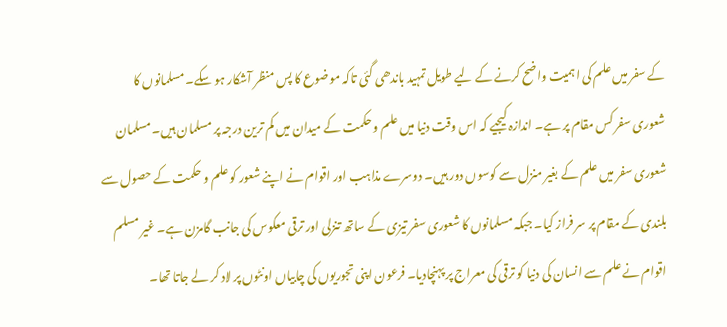کے سفر میں علم کی اہمیت واضح کرنے کے لیے طویل تمہید باندھی گئی تاکہ موضوع کا پس منظر آشکار ہو سکے۔ مسلمانوں کا شعوری سفر کس مقام پر ہے۔ اندازہ کیجیے کہ اس وقت دنیا میں علم و حکمت کے میدان میں کم ترین درجہ پر مسلمان ہیں۔ مسلمان شعوری سفر میں علم کے بغیر منزل سے کوسوں دور ہیں۔ دوسرے مذاہب اور اقوام نے اپنے شعور کو علم و حکمت کے حصول سے بلندی کے مقام پر سر فراز کیا۔ جبکہ مسلمانوں کا شعوری سفر تیزی کے ساتھ تنزلی اور ترقی معکوس کی جانب گامزن ہے۔ غیر مسلم اقوام نے علم سے انسان کی دنیا کو ترقی کی معراج پر پہنچادیا۔ فرعون اپنی تجوریوں کی چابیاں اونٹوں پر لاد کر لے جاتا تھا۔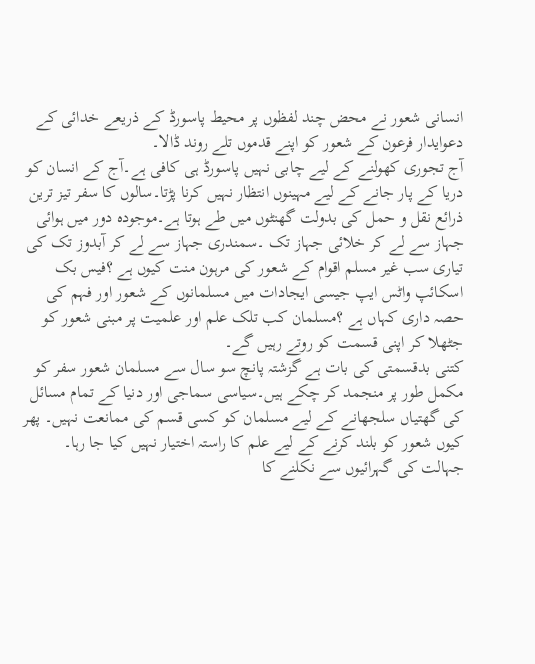انسانی شعور نے محض چند لفظوں پر محیط پاسورڈ کے ذریعے خدائی کے دعوایدار فرعون کے شعور کو اپنے قدموں تلے روند ڈالا۔
آج تجوری کھولنے کے لیے چابی نہیں پاسورڈ ہی کافی ہے۔آج کے انسان کو دریا کے پار جانے کے لیے مہینوں انتظار نہیں کرنا پڑتا۔سالوں کا سفر تیز ترین ذرائع نقل و حمل کی بدولت گھنٹوں میں طے ہوتا ہے۔موجودہ دور میں ہوائی جہاز سے لے کر خلائی جہاز تک ۔سمندری جہاز سے لے کر آبدوز تک کی تیاری سب غیر مسلم اقوام کے شعور کی مرہون منت کیوں ہے ؟فیس بک اسکائپ واٹس ایپ جیسی ایجادات میں مسلمانوں کے شعور اور فہم کی حصہ داری کہاں ہے ؟مسلمان کب تلک علم اور علمیت پر مبنی شعور کو جٹھلا کر اپنی قسمت کو روتے رہیں گے۔
کتنی بدقسمتی کی بات ہے گزشتہ پانچ سو سال سے مسلمان شعور سفر کو مکمل طور پر منجمد کر چکے ہیں۔سیاسی سماجی اور دنیا کے تمام مسائل کی گھتیاں سلجھانے کے لیے مسلمان کو کسی قسم کی ممانعت نہیں۔ پھر کیوں شعور کو بلند کرنے کے لیے علم کا راستہ اختیار نہیں کیا جا رہا۔ جہالت کی گہرائیوں سے نکلنے کا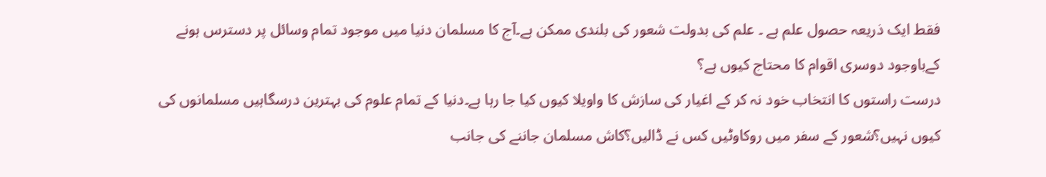فقط ایک ذریعہ حصول علم ہے ۔ علم کی بدولت شعور کی بلندی ممکن ہے۔آج کا مسلمان دنیا میں موجود تمام وسائل پر دسترس ہونے کےباوجود دوسری اقوام کا محتاج کیوں ہے؟
درست راستوں کا انتخاب خود نہ کر کے اغیار کی سازش کا واویلا کیوں کیا جا رہا ہے۔دنیا کے تمام علوم کی بہترین درسگاہیں مسلمانوں کی کیوں نہیں؟شعور کے سفر میں روکاوٹیں کس نے ڈالیں؟کاش مسلمان جاننے کی جانب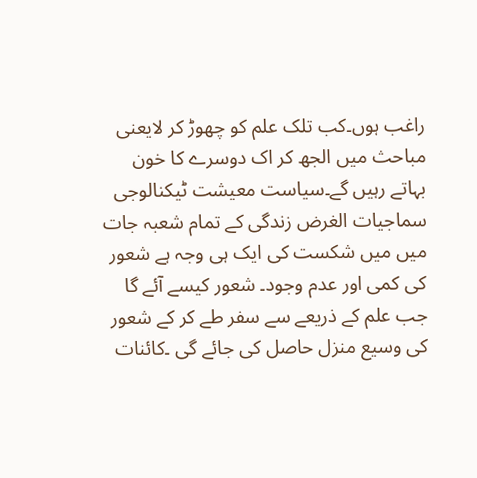راغب ہوں۔کب تلک علم کو چھوڑ کر لایعنی مباحث میں الجھ کر اک دوسرے کا خون بہاتے رہیں گے۔سیاست معیشت ٹیکنالوجی سماجیات الغرض زندگی کے تمام شعبہ جات میں میں شکست کی ایک ہی وجہ ہے شعور کی کمی اور عدم وجود۔ شعور کیسے آئے گا جب علم کے ذریعے سے سفر طے کر کے شعور کی وسیع منزل حاصل کی جائے گی ۔کائنات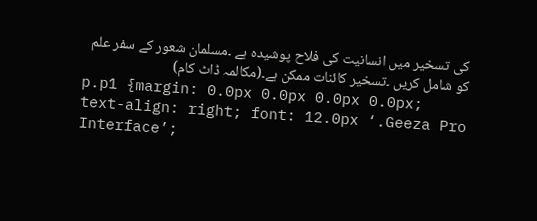کی تسخیر میں انسانیت کی فلاح پوشیدہ ہے ۔مسلمان شعور کے سفر علم کو شامل کریں ۔تسخیر کائنات ممکن ہے۔(مکالمہ ڈاٹ کام)
p.p1 {margin: 0.0px 0.0px 0.0px 0.0px; text-align: right; font: 12.0px ‘.Geeza Pro Interface’;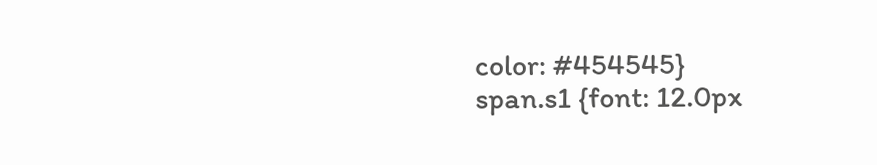color: #454545}
span.s1 {font: 12.0px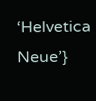‘Helvetica Neue’}